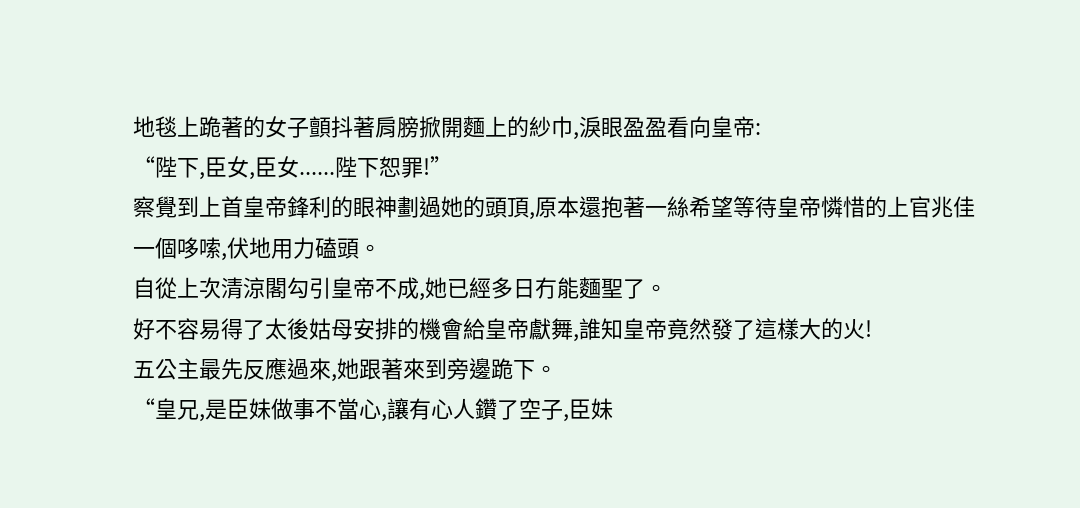地毯上跪著的女子顫抖著肩膀掀開麵上的紗巾,淚眼盈盈看向皇帝:
“陛下,臣女,臣女......陛下恕罪!”
察覺到上首皇帝鋒利的眼神劃過她的頭頂,原本還抱著一絲希望等待皇帝憐惜的上官兆佳一個哆嗦,伏地用力磕頭。
自從上次清涼閣勾引皇帝不成,她已經多日冇能麵聖了。
好不容易得了太後姑母安排的機會給皇帝獻舞,誰知皇帝竟然發了這樣大的火!
五公主最先反應過來,她跟著來到旁邊跪下。
“皇兄,是臣妹做事不當心,讓有心人鑽了空子,臣妹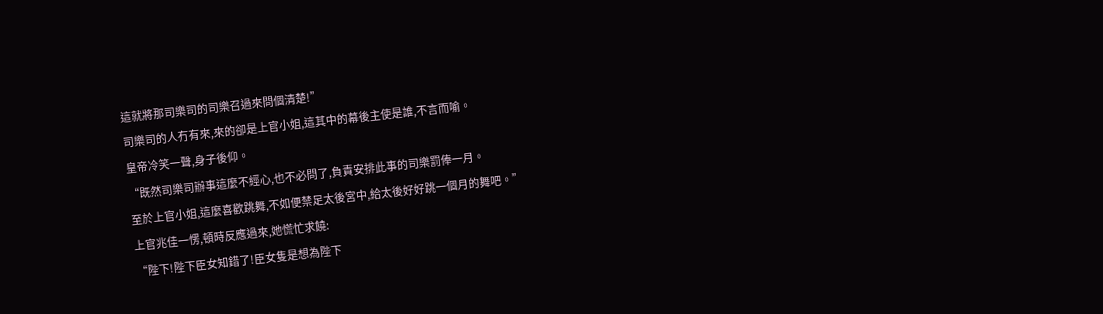這就將那司樂司的司樂召過來問個清楚!”
司樂司的人冇有來,來的卻是上官小姐,這其中的幕後主使是誰,不言而喻。
皇帝冷笑一聲,身子後仰。
“既然司樂司辦事這麼不經心,也不必問了,負責安排此事的司樂罰俸一月。
至於上官小姐,這麼喜歡跳舞,不如便禁足太後宮中,給太後好好跳一個月的舞吧。”
上官兆佳一愣,頓時反應過來,她慌忙求饒:
“陛下!陛下臣女知錯了!臣女隻是想為陛下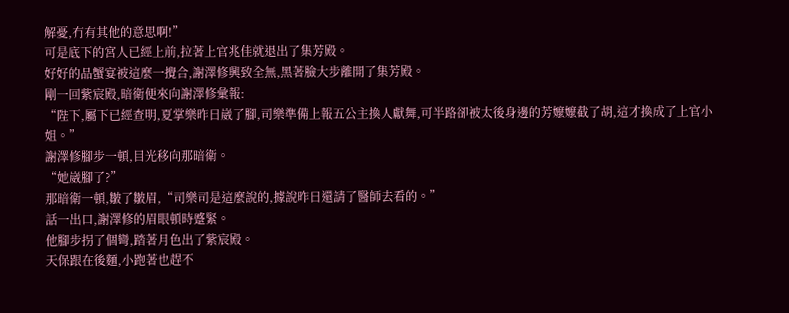解憂,冇有其他的意思啊!”
可是底下的宮人已經上前,拉著上官兆佳就退出了集芳殿。
好好的品蟹宴被這麼一攪合,謝澤修興致全無,黑著臉大步離開了集芳殿。
剛一回紫宸殿,暗衛便來向謝澤修彙報:
“陛下,屬下已經查明,夏掌樂昨日崴了腳,司樂準備上報五公主換人獻舞,可半路卻被太後身邊的芳嬤嬤截了胡,這才換成了上官小姐。”
謝澤修腳步一頓,目光移向那暗衛。
“她崴腳了?”
那暗衛一頓,皺了皺眉,“司樂司是這麼說的,據說昨日還請了醫師去看的。”
話一出口,謝澤修的眉眼頓時蹙緊。
他腳步拐了個彎,踏著月色出了紫宸殿。
天保跟在後麵,小跑著也趕不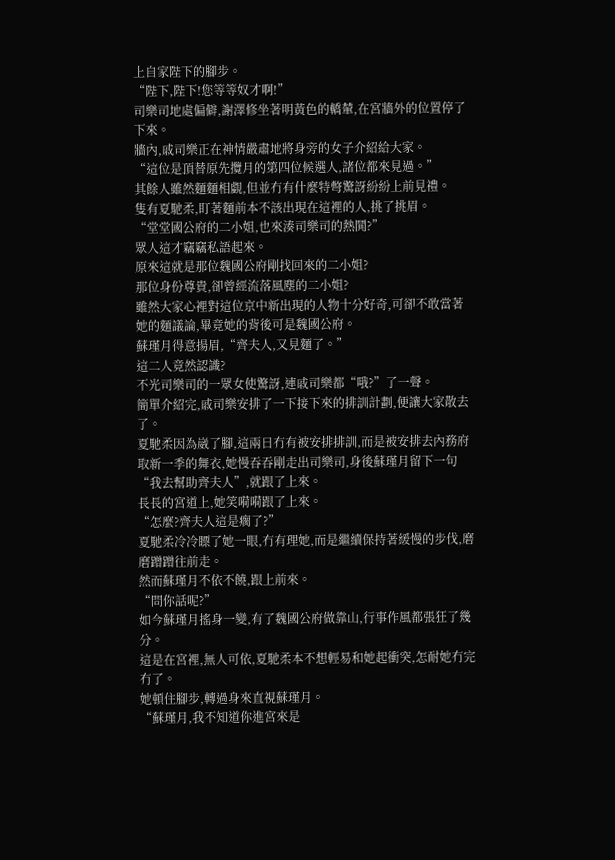上自家陛下的腳步。
“陛下,陛下!您等等奴才啊!”
司樂司地處偏僻,謝澤修坐著明黃色的轎輦,在宮牆外的位置停了下來。
牆內,戚司樂正在神情嚴肅地將身旁的女子介紹給大家。
“這位是頂替原先攬月的第四位候選人,諸位都來見過。”
其餘人雖然麵麵相覷,但並冇有什麼特彆驚訝紛紛上前見禮。
隻有夏馳柔,盯著麵前本不該出現在這裡的人,挑了挑眉。
“堂堂國公府的二小姐,也來湊司樂司的熱鬨?”
眾人這才竊竊私語起來。
原來這就是那位魏國公府剛找回來的二小姐?
那位身份尊貴,卻曾經流落風塵的二小姐?
雖然大家心裡對這位京中新出現的人物十分好奇,可卻不敢當著她的麵議論,畢竟她的背後可是魏國公府。
蘇瑾月得意揚眉,“齊夫人,又見麵了。”
這二人竟然認識?
不光司樂司的一眾女使驚訝,連戚司樂都“哦?”了一聲。
簡單介紹完,戚司樂安排了一下接下來的排訓計劃,便讓大家散去了。
夏馳柔因為崴了腳,這兩日冇有被安排排訓,而是被安排去內務府取新一季的舞衣,她慢吞吞剛走出司樂司,身後蘇瑾月留下一句“我去幫助齊夫人”,就跟了上來。
長長的宮道上,她笑嗬嗬跟了上來。
“怎麼?齊夫人這是瘸了?”
夏馳柔冷冷瞟了她一眼,冇有理她,而是繼續保持著緩慢的步伐,磨磨蹭蹭往前走。
然而蘇瑾月不依不饒,跟上前來。
“問你話呢?”
如今蘇瑾月搖身一變,有了魏國公府做靠山,行事作風都張狂了幾分。
這是在宮裡,無人可依,夏馳柔本不想輕易和她起衝突,怎耐她冇完冇了。
她頓住腳步,轉過身來直視蘇瑾月。
“蘇瑾月,我不知道你進宮來是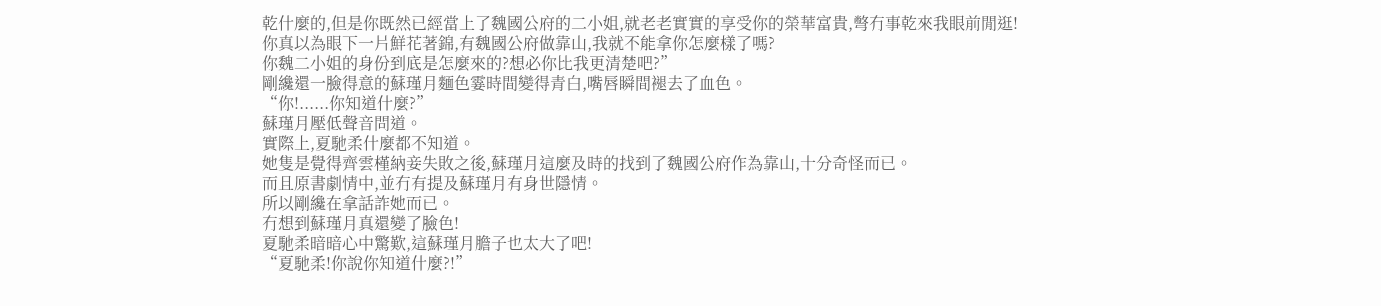乾什麼的,但是你既然已經當上了魏國公府的二小姐,就老老實實的享受你的榮華富貴,彆冇事乾來我眼前閒逛!
你真以為眼下一片鮮花著錦,有魏國公府做靠山,我就不能拿你怎麼樣了嗎?
你魏二小姐的身份到底是怎麼來的?想必你比我更清楚吧?”
剛纔還一臉得意的蘇瑾月麵色霎時間變得青白,嘴唇瞬間褪去了血色。
“你!......你知道什麼?”
蘇瑾月壓低聲音問道。
實際上,夏馳柔什麼都不知道。
她隻是覺得齊雲槿納妾失敗之後,蘇瑾月這麼及時的找到了魏國公府作為靠山,十分奇怪而已。
而且原書劇情中,並冇有提及蘇瑾月有身世隱情。
所以剛纔在拿話詐她而已。
冇想到蘇瑾月真還變了臉色!
夏馳柔暗暗心中驚歎,這蘇瑾月膽子也太大了吧!
“夏馳柔!你說你知道什麼?!”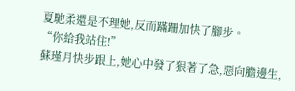夏馳柔還是不理她,反而蹣跚加快了腳步。
“你給我站住!”
蘇瑾月快步跟上,她心中發了狠著了急,惡向膽邊生,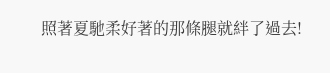照著夏馳柔好著的那條腿就絆了過去!